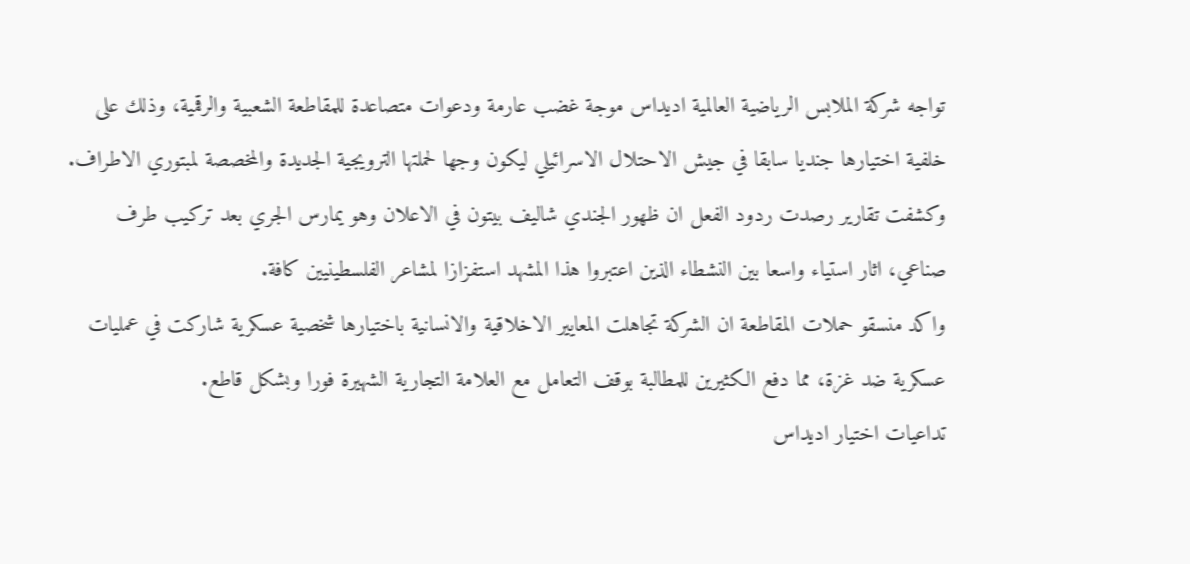تواجه شركة الملابس الرياضية العالمية اديداس موجة غضب عارمة ودعوات متصاعدة للمقاطعة الشعبية والرقمية، وذلك على خلفية اختيارها جنديا سابقا في جيش الاحتلال الاسرائيلي ليكون وجها لحملتها الترويجية الجديدة والمخصصة لمبتوري الاطراف.
وكشفت تقارير رصدت ردود الفعل ان ظهور الجندي شاليف بيتون في الاعلان وهو يمارس الجري بعد تركيب طرف صناعي، اثار استياء واسعا بين النشطاء الذين اعتبروا هذا المشهد استفزازا لمشاعر الفلسطينيين كافة.
واكد منسقو حملات المقاطعة ان الشركة تجاهلت المعايير الاخلاقية والانسانية باختيارها شخصية عسكرية شاركت في عمليات عسكرية ضد غزة، مما دفع الكثيرين للمطالبة بوقف التعامل مع العلامة التجارية الشهيرة فورا وبشكل قاطع.
تداعيات اختيار اديداس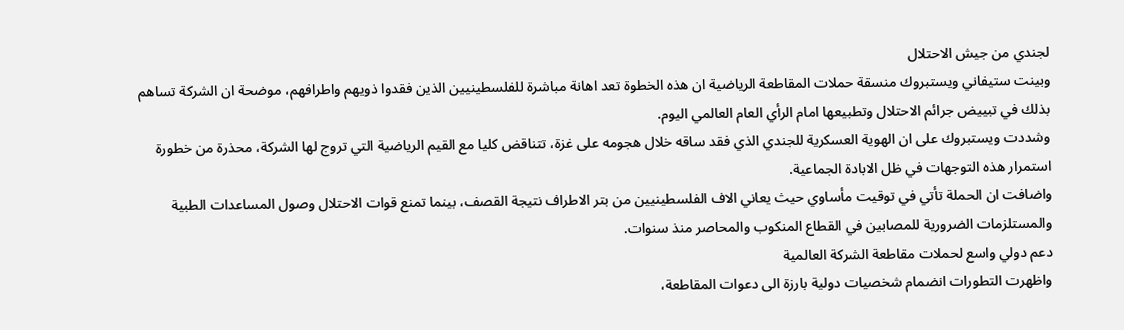لجندي من جيش الاحتلال
وبينت ستيفاني ويستبروك منسقة حملات المقاطعة الرياضية ان هذه الخطوة تعد اهانة مباشرة للفلسطينيين الذين فقدوا ذويهم واطرافهم، موضحة ان الشركة تساهم بذلك في تبييض جرائم الاحتلال وتطبيعها امام الرأي العام العالمي اليوم.
وشددت ويستبروك على ان الهوية العسكرية للجندي الذي فقد ساقه خلال هجومه على غزة، تتناقض كليا مع القيم الرياضية التي تروج لها الشركة، محذرة من خطورة استمرار هذه التوجهات في ظل الابادة الجماعية.
واضافت ان الحملة تأتي في توقيت مأساوي حيث يعاني الاف الفلسطينيين من بتر الاطراف نتيجة القصف، بينما تمنع قوات الاحتلال وصول المساعدات الطبية والمستلزمات الضرورية للمصابين في القطاع المنكوب والمحاصر منذ سنوات.
دعم دولي واسع لحملات مقاطعة الشركة العالمية
واظهرت التطورات انضمام شخصيات دولية بارزة الى دعوات المقاطعة،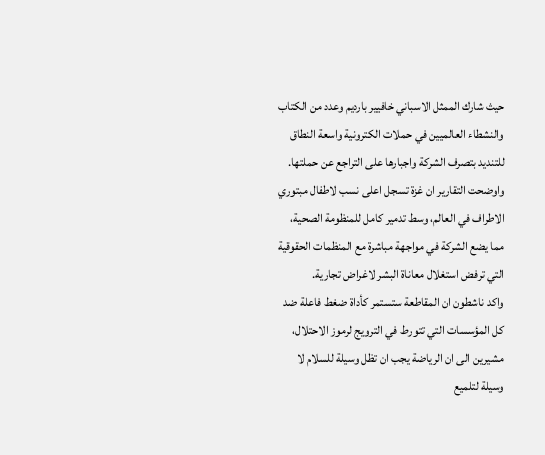حيث شارك الممثل الاسباني خافيير بارديم وعدد من الكتاب والنشطاء العالميين في حملات الكترونية واسعة النطاق للتنديد بتصرف الشركة واجبارها على التراجع عن حملتها.
واوضحت التقارير ان غزة تسجل اعلى نسب لاطفال مبتوري الاطراف في العالم، وسط تدمير كامل للمنظومة الصحية، مما يضع الشركة في مواجهة مباشرة مع المنظمات الحقوقية التي ترفض استغلال معاناة البشر لاغراض تجارية.
واكد ناشطون ان المقاطعة ستستمر كأداة ضغط فاعلة ضد كل المؤسسات التي تتورط في الترويج لرموز الاحتلال، مشيرين الى ان الرياضة يجب ان تظل وسيلة للسلام لا وسيلة لتلميع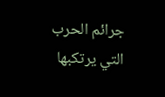جرائم الحرب التي يرتكبها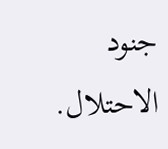جنود الاحتلال.